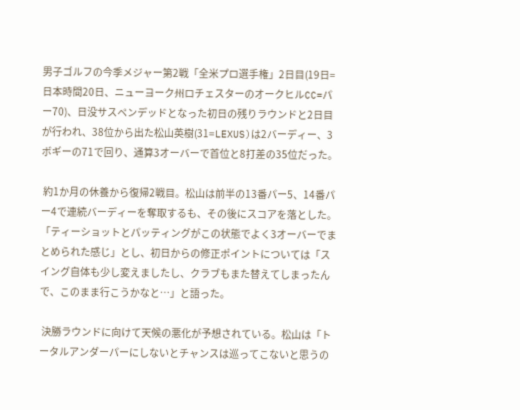男子ゴルフの今季メジャー第2戦「全米プロ選手権」2日目(19日=日本時間20日、ニューヨーク州ロチェスターのオークヒルCC=パー70)、日没サスペンデッドとなった初日の残りラウンドと2日目が行われ、38位から出た松山英樹(31=LEXUS)は2バーディー、3ボギーの71で回り、通算3オーバーで首位と8打差の35位だった。

 約1か月の休養から復帰2戦目。松山は前半の13番パー5、14番パー4で連続バーディーを奪取するも、その後にスコアを落とした。「ティーショットとパッティングがこの状態でよく3オーバーでまとめられた感じ」とし、初日からの修正ポイントについては「スイング自体も少し変えましたし、クラブもまた替えてしまったんで、このまま行こうかなと…」と語った。

 決勝ラウンドに向けて天候の悪化が予想されている。松山は「トータルアンダーパーにしないとチャンスは巡ってこないと思うの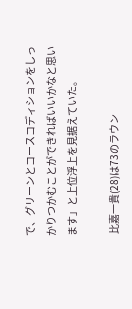で、グリーンとコースコディションをしっかりつかむことができればいいかなと思います」と上位浮上を見据えていた。

 比嘉一貴(28)は73のラウン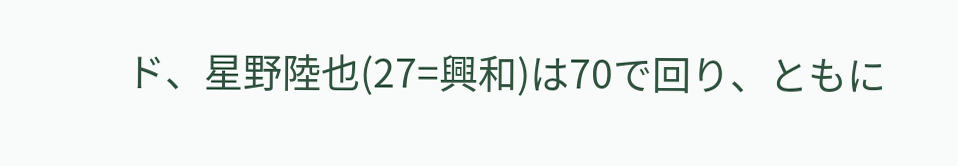ド、星野陸也(27=興和)は70で回り、ともに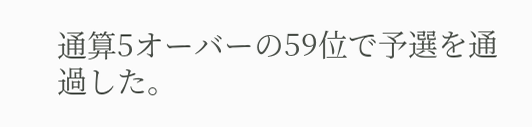通算5オーバーの59位で予選を通過した。